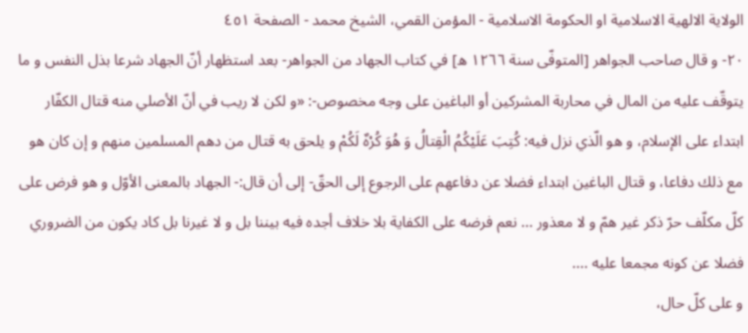الولاية الالهية الاسلامية او الحكومة الاسلامية - المؤمن القمي، الشيخ محمد - الصفحة ٤٥١
٢٠- و قال صاحب الجواهر [المتوفّى سنة ١٢٦٦ ه] في كتاب الجهاد من الجواهر- بعد استظهار أنّ الجهاد شرعا بذل النفس و ما يتوقّف عليه من المال في محاربة المشركين أو الباغين على وجه مخصوص-: «و لكن لا ريب في أنّ الأصلي منه قتال الكفّار ابتداء على الإسلام، و هو الّذي نزل فيه: كُتِبَ عَلَيْكُمُ الْقِتالُ وَ هُوَ كُرْهٌ لَكُمْ و يلحق به قتال من دهم المسلمين منهم و إن كان هو مع ذلك دفاعا، و قتال الباغين ابتداء فضلا عن دفاعهم على الرجوع إلى الحقّ- إلى أن قال:- الجهاد بالمعنى الأوّل و هو فرض على كلّ مكلّف حرّ ذكر غير همّ و لا معذور ... نعم فرضه على الكفاية بلا خلاف أجده فيه بيننا بل و لا غيرنا بل كاد يكون من الضروري فضلا عن كونه مجمعا عليه ....
و على كلّ حال،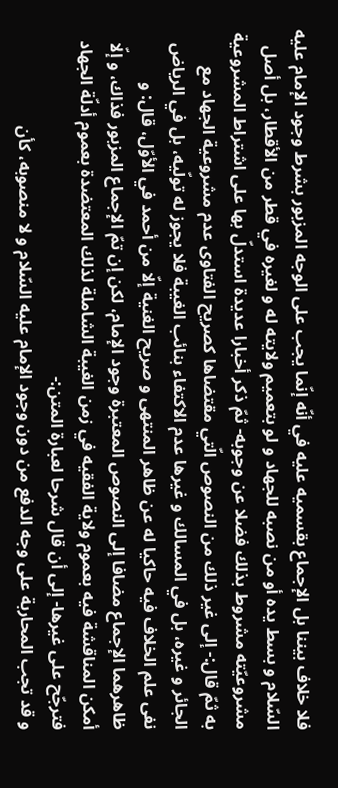فلا خلاف بيننا بل الإجماع بقسميه عليه في أنّه إنّما يجب على الوجه المزبور بشرط وجود الإمام عليه السّلام و بسط يده أو من نصبه للجهاد و لو بتعميم ولايته له و لغيره في قطر من الأقطار، بل أصل مشروعيّته مشروط بذلك فضلا عن وجوبه- ثمّ ذكر أخبارا عديدة استدلّ بها على اشتراط المشروعية به ثمّ قال:- إلى غير ذلك من النصوص الّتي مقتضاها كصريح الفتاوى عدم مشروعية الجهاد مع الجائر و غيره، بل في المسالك و غيرها عدم الاكتفاء بنائب الغيبة فلا يجوز له تولّيه، بل في الرياض نفى علم الخلاف فيه حاكيا له عن ظاهر المنتهى و صريح الغنية إلّا من أحمد في الأوّل، قال: و ظاهرهما الإجماع مضافا إلى النصوص المعتبرة وجود الإمام، لكن إن تمّ الإجماع المزبور فذاك، و إلّا أمكن المناقشة فيه بعموم ولاية الفقيه في زمن الغيبة الشاملة لذلك المعتضدة بعموم أدلّة الجهاد فترجّح على غيرها- إلى أن قال شرحا لعبارة المتن:-
و قد تجب المحاربة على وجه الدفع من دون وجود الإمام عليه السّلام و لا منصوبه، كأن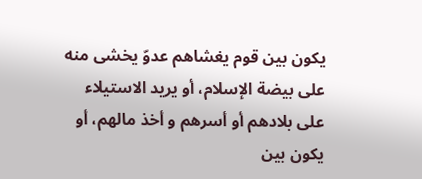يكون بين قوم يغشاهم عدوّ يخشى منه على بيضة الإسلام، أو يريد الاستيلاء على بلادهم أو أسرهم و أخذ مالهم، أو يكون بين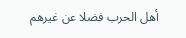أهل الحرب فضلا عن غيرهم